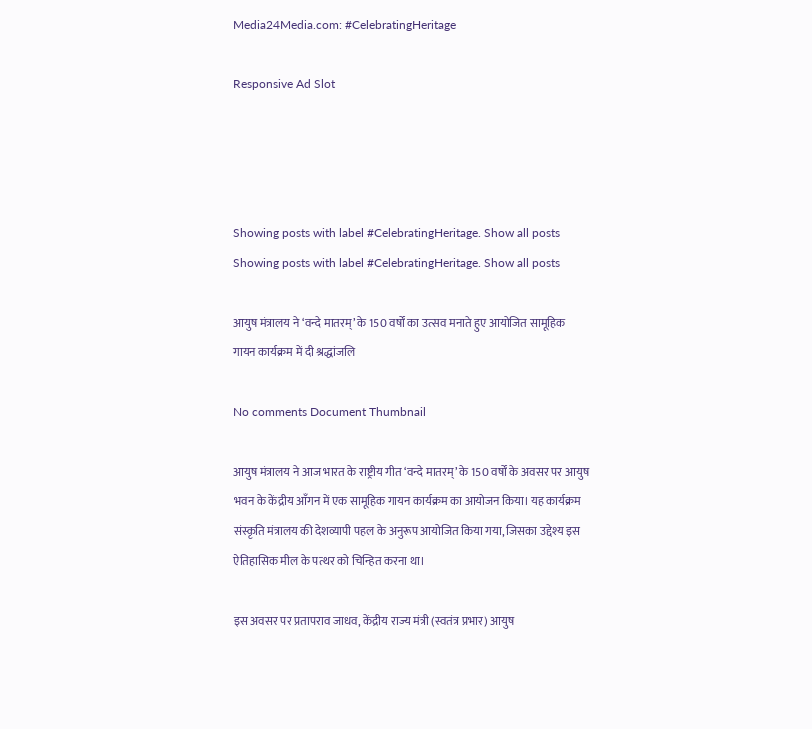Media24Media.com: #CelebratingHeritage

Responsive Ad Slot




Showing posts with label #CelebratingHeritage. Show all posts
Showing posts with label #CelebratingHeritage. Show all posts

आयुष मंत्रालय ने ‘वन्दे मातरम्’ के 150 वर्षों का उत्सव मनाते हुए आयोजित सामूहिक गायन कार्यक्रम में दी श्रद्धांजलि

No comments Document Thumbnail

आयुष मंत्रालय ने आज भारत के राष्ट्रीय गीत ‘वन्दे मातरम्’ के 150 वर्षों के अवसर पर आयुष भवन के केंद्रीय आँगन में एक सामूहिक गायन कार्यक्रम का आयोजन किया। यह कार्यक्रम संस्कृति मंत्रालय की देशव्यापी पहल के अनुरूप आयोजित किया गया, जिसका उद्देश्य इस ऐतिहासिक मील के पत्थर को चिन्हित करना था।

इस अवसर पर प्रतापराव जाधव, केंद्रीय राज्य मंत्री (स्वतंत्र प्रभार) आयुष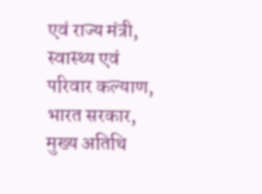एवं राज्य मंत्री, स्वास्थ्य एवं परिवार कल्याण, भारत सरकार, मुख्य अतिथि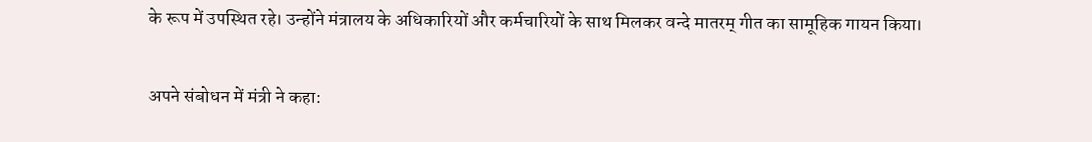के रूप में उपस्थित रहे। उन्होंने मंत्रालय के अधिकारियों और कर्मचारियों के साथ मिलकर वन्दे मातरम् गीत का सामूहिक गायन किया।

अपने संबोधन में मंत्री ने कहा: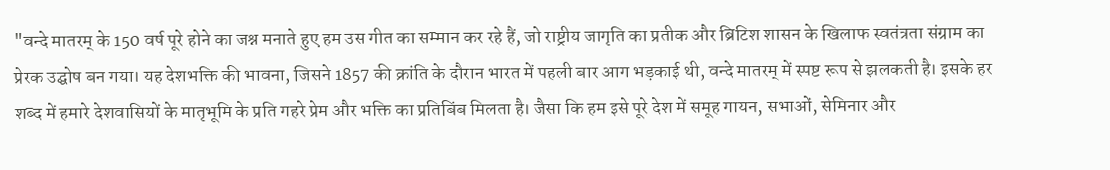"वन्दे मातरम् के 150 वर्ष पूरे होने का जश्न मनाते हुए हम उस गीत का सम्मान कर रहे हैं, जो राष्ट्रीय जागृति का प्रतीक और ब्रिटिश शासन के खिलाफ स्वतंत्रता संग्राम का प्रेरक उद्घोष बन गया। यह देशभक्ति की भावना, जिसने 1857 की क्रांति के दौरान भारत में पहली बार आग भड़काई थी, वन्दे मातरम् में स्पष्ट रूप से झलकती है। इसके हर शब्द में हमारे देशवासियों के मातृभूमि के प्रति गहरे प्रेम और भक्ति का प्रतिबिंब मिलता है। जैसा कि हम इसे पूरे देश में समूह गायन, सभाओं, सेमिनार और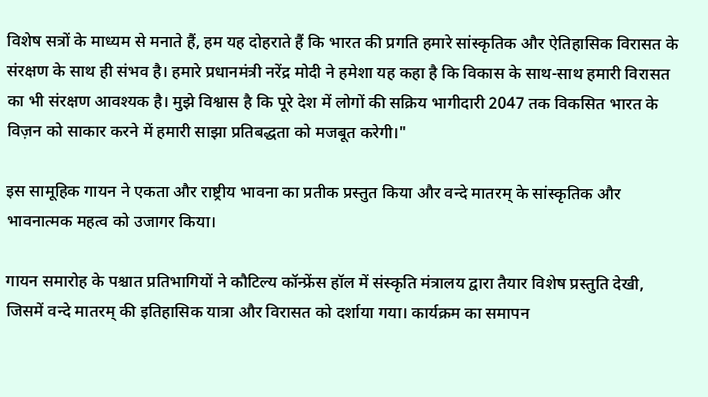विशेष सत्रों के माध्यम से मनाते हैं, हम यह दोहराते हैं कि भारत की प्रगति हमारे सांस्कृतिक और ऐतिहासिक विरासत के संरक्षण के साथ ही संभव है। हमारे प्रधानमंत्री नरेंद्र मोदी ने हमेशा यह कहा है कि विकास के साथ-साथ हमारी विरासत का भी संरक्षण आवश्यक है। मुझे विश्वास है कि पूरे देश में लोगों की सक्रिय भागीदारी 2047 तक विकसित भारत के विज़न को साकार करने में हमारी साझा प्रतिबद्धता को मजबूत करेगी।"

इस सामूहिक गायन ने एकता और राष्ट्रीय भावना का प्रतीक प्रस्तुत किया और वन्दे मातरम् के सांस्कृतिक और भावनात्मक महत्व को उजागर किया।

गायन समारोह के पश्चात प्रतिभागियों ने कौटिल्य कॉन्फ्रेंस हॉल में संस्कृति मंत्रालय द्वारा तैयार विशेष प्रस्तुति देखी, जिसमें वन्दे मातरम् की इतिहासिक यात्रा और विरासत को दर्शाया गया। कार्यक्रम का समापन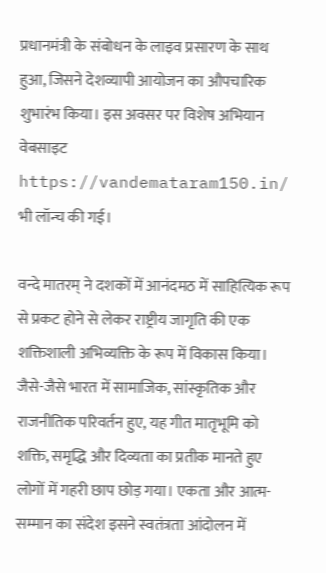प्रधानमंत्री के संबोधन के लाइव प्रसारण के साथ हुआ, जिसने देशव्यापी आयोजन का औपचारिक शुभारंभ किया। इस अवसर पर विशेष अभियान वेबसाइट https://vandemataram150.in/ भी लॉन्च की गई।

वन्दे मातरम् ने दशकों में आनंदमठ में साहित्यिक रूप से प्रकट होने से लेकर राष्ट्रीय जागृति की एक शक्तिशाली अभिव्यक्ति के रूप में विकास किया। जैसे-जैसे भारत में सामाजिक, सांस्कृतिक और राजनीतिक परिवर्तन हुए, यह गीत मातृभूमि को शक्ति, समृद्धि और दिव्यता का प्रतीक मानते हुए लोगों में गहरी छाप छोड़ गया। एकता और आत्म-सम्मान का संदेश इसने स्वतंत्रता आंदोलन में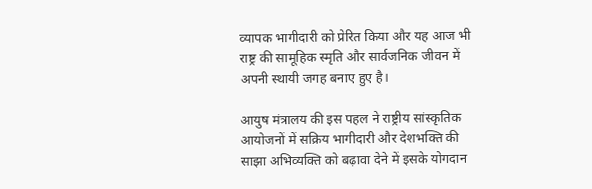व्यापक भागीदारी को प्रेरित किया और यह आज भी राष्ट्र की सामूहिक स्मृति और सार्वजनिक जीवन में अपनी स्थायी जगह बनाए हुए है।

आयुष मंत्रालय की इस पहल ने राष्ट्रीय सांस्कृतिक आयोजनों में सक्रिय भागीदारी और देशभक्ति की साझा अभिव्यक्ति को बढ़ावा देने में इसके योगदान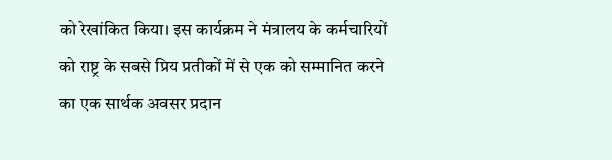को रेखांकित किया। इस कार्यक्रम ने मंत्रालय के कर्मचारियों को राष्ट्र के सबसे प्रिय प्रतीकों में से एक को सम्मानित करने का एक सार्थक अवसर प्रदान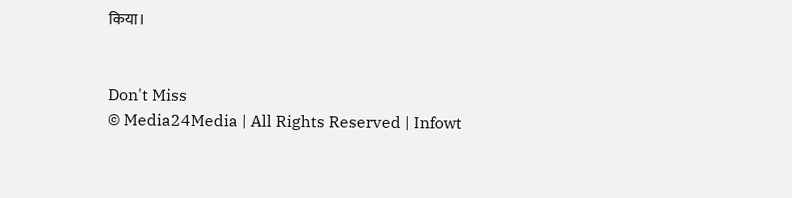किया।


Don't Miss
© Media24Media | All Rights Reserved | Infowt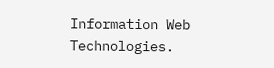Information Web Technologies.